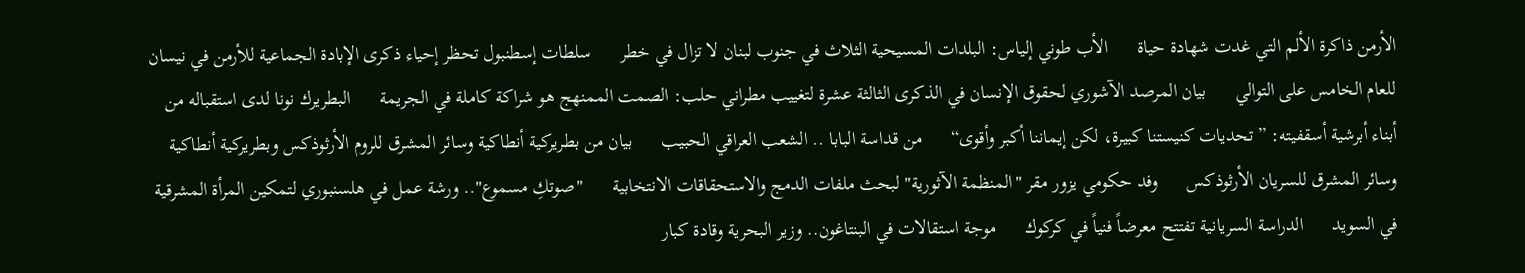الأرمن ذاكرة الألم التي غدت شهادة حياة      الأب طوني إلياس: البلدات المسيحية الثلاث في جنوب لبنان لا تزال في خطر      سلطات إسطنبول تحظر إحياء ذكرى الإبادة الجماعية للأرمن في نيسان للعام الخامس على التوالي      بيان المرصد الآشوري لحقوق الإنسان في الذكرى الثالثة عشرة لتغييب مطراني حلب: الصمت الممنهج هو شراكة كاملة في الجريمة      البطريرك نونا لدى استقباله من أبناء أبرشية أسقفيته: ” تحديات كنيستنا كبيرة، لكن إيماننا أكبر وأقوى“      من قداسة البابا .. الشعب العراقي الحبيب      بيان من بطريركية أنطاكية وسائر المشرق للروم الأرثوذكس وبطريركية أنطاكية وسائر المشرق للسريان الأرثوذكس      وفد حكومي يزور مقر "المنظمة الآثورية" لبحث ملفات الدمج والاستحقاقات الانتخابية      "صوتكِ مسموع".. ورشة عمل في هلسنبوري لتمكين المرأة المشرقية في السويد      الدراسة السريانية تفتتح معرضاً فنياً في كركوك      موجة استقالات في البنتاغون.. وزير البحرية وقادة كبار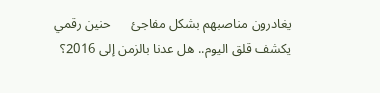يغادرون مناصبهم بشكل مفاجئ      حنين رقمي يكشف قلق اليوم.. هل عدنا بالزمن إلى 2016؟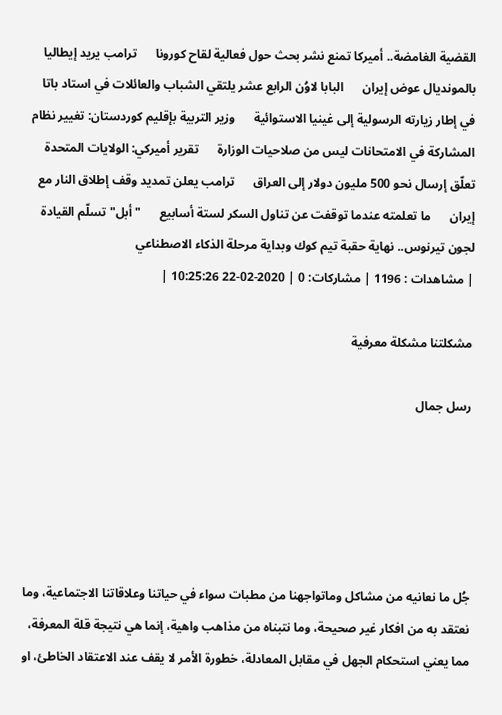القضية الغامضة.. أميركا تمنع نشر بحث حول فعالية لقاح كورونا      ترامب يريد إيطاليا بالمونديال عوض إيران      البابا لاوُن الرابع عشر يلتقي الشباب والعائلات في استاد باتا في إطار زيارته الرسولية إلى غينيا الاستوائية      وزير التربية بإقليم كوردستان: تغيير نظام المشاركة في الامتحانات ليس من صلاحيات الوزارة      تقرير أميركي: الولايات المتحدة تعلّق إرسال نحو 500 مليون دولار إلى العراق      ترامب يعلن تمديد وقف إطلاق النار مع إيران      ما تعلمته عندما توقفت عن تناول السكر لستة أسابيع      "أبل" تسلّم القيادة لجون تيرنوس.. نهاية حقبة تيم كوك وبداية مرحلة الذكاء الاصطناعي
| مشاهدات : 1196 | مشاركات: 0 | 2020-02-22 10:25:26 |

مشكلتنا مشكلة معرفية

رسل جمال





جُل ما نعانيه من مشاكل وماتواجهنا من مطبات سواء في حياتنا وعلاقاتنا الاجتماعية، وما نعتقد به من افكار غير صحيحة، وما نتبناه من مذاهب واهية، إنما هي نتيجة قلة المعرفة، مما يعني استحكام الجهل في مقابل المعادلة، خطورة الأمر لا يقف عند الاعتقاد الخاطئ، او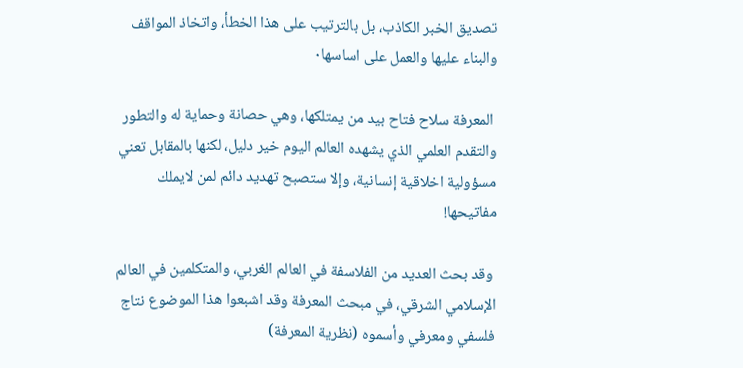تصديق الخبر الكاذب، بل بالترتيب على هذا الخطأ، واتخاذ المواقف والبناء عليها والعمل على اساسها٠

 المعرفة سلاح فتاح بيد من يمتلكها، وهي حصانة وحماية له والتطور والتقدم العلمي الذي يشهده العالم اليوم خير دليل، لكنها بالمقابل تعني مسؤولية اخلاقية إنسانية، وإلا ستصبح تهديد دائم لمن لايملك مفاتيحها!

 وقد بحث العديد من الفلاسفة في العالم الغربي، والمتكلمين في العالم الإسلامي الشرقي، في مبحث المعرفة وقد اشبعوا هذا الموضوع نتاج فلسفي ومعرفي وأسموه (نظرية المعرفة)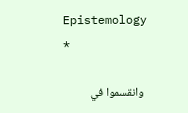Epistemology *

 وانقسموا في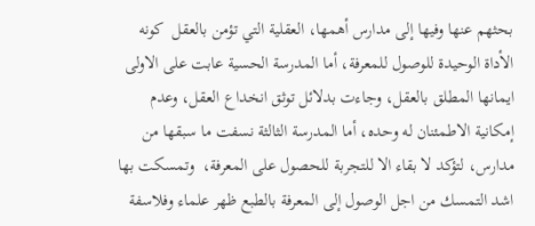بحثهم عنها وفيها إلى مدارس أهمها، العقلية التي تؤمن بالعقل  كونه الأداة الوحيدة للوصول للمعرفة، أما المدرسة الحسية عابت على الاولى ايمانها المطلق بالعقل، وجاءت بدلائل توثق انخداع العقل، وعدم إمكانية الاطمئنان له وحده، أما المدرسة الثالثة نسفت ما سبقها من مدارس، لتؤكد لا بقاء الا للتجربة للحصول على المعرفة،  وتمسكت بها اشد التمسك من اجل الوصول إلى المعرفة بالطبع ظهر علماء وفلاسفة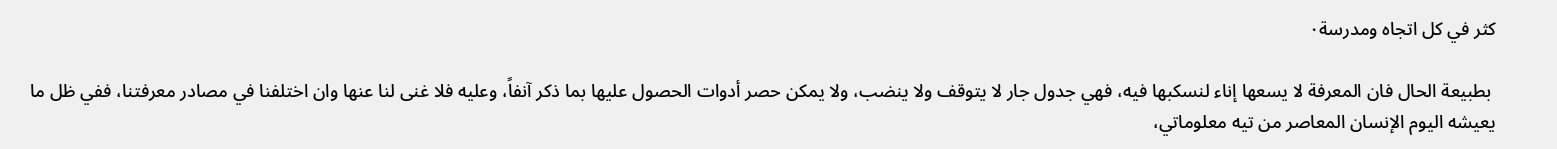كثر في كل اتجاه ومدرسة٠

 بطبيعة الحال فان المعرفة لا يسعها إناء لنسكبها فيه، فهي جدول جار لا يتوقف ولا ينضب، ولا يمكن حصر أدوات الحصول عليها بما ذكر آنفاً، وعليه فلا غنى لنا عنها وان اختلفنا في مصادر معرفتنا، ففي ظل ما يعيشه اليوم الإنسان المعاصر من تيه معلوماتي،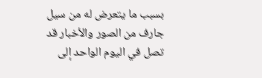بسبب ما يتعرض له من سيل جارف من الصور والأخبار قد تصل في اليوم الواحد إلى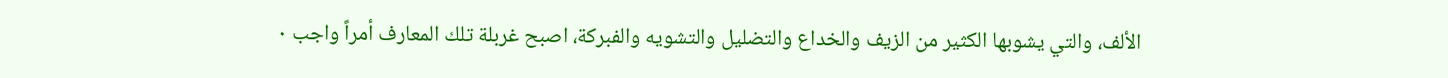الألف، والتي يشوبها الكثير من الزيف والخداع والتضليل والتشويه والفبركة، اصبح غربلة تلك المعارف أمراً واجب ٠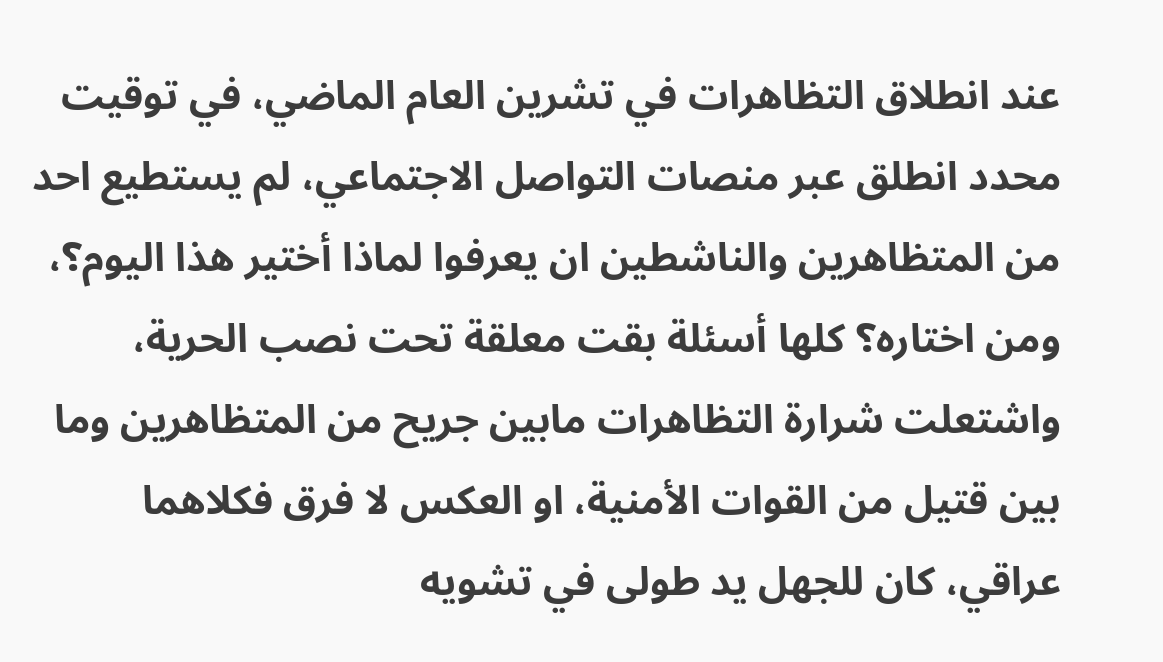عند انطلاق التظاهرات في تشرين العام الماضي، في توقيت محدد انطلق عبر منصات التواصل الاجتماعي، لم يستطيع احد من المتظاهرين والناشطين ان يعرفوا لماذا أختير هذا اليوم؟، ومن اختاره؟ كلها أسئلة بقت معلقة تحت نصب الحرية، واشتعلت شرارة التظاهرات مابين جريح من المتظاهرين وما بين قتيل من القوات الأمنية، او العكس لا فرق فكلاهما عراقي، كان للجهل يد طولى في تشويه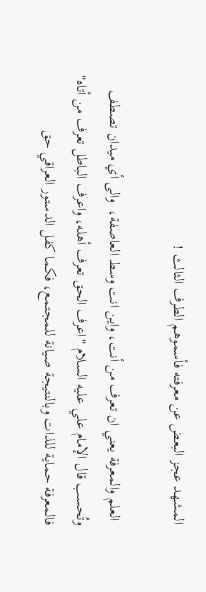المشهد عجز البعض عن معرفته فأسموهم الطرف الثالث !

 العلم والمعرفة يعني ان تعرف من أنت، واين انت وسط العاصفة،  والى أي ميدان تصطف وتُحسب قال الإمام علي عليه السلام "اعرف الحق تعرف أهله، واعرف الباطل تعرف من أتاه" فالمعرفة حماية للذات وبالنتيجة صيانة للمجتمع، فكما كفل الدستور العراقي حق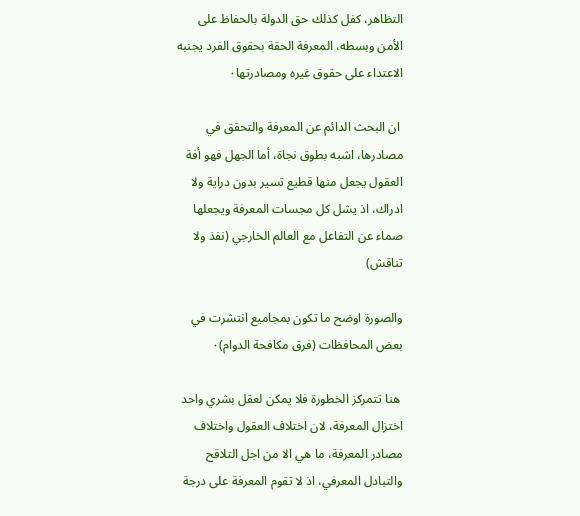التظاهر، كفل كذلك حق الدولة بالحفاظ على الأمن وبسطه، المعرفة الحقة بحقوق الفرد يجنبه الاعتداء على حقوق غيره ومصادرتها٠

 ان البحث الدائم عن المعرفة والتحقق في مصادرها، اشبه بطوق نجاة، أما الجهل فهو أفة العقول يجعل منها قطيع تسير بدون دراية ولا ادراك، اذ يشل كل مجسات المعرفة ويجعلها صماء عن التفاعل مع العالم الخارجي (نفذ ولا تناقش)

والصورة اوضح ما تكون بمجاميع انتشرت في بعض المحافظات (فرق مكافحة الدوام)٠

 هنا تتمركز الخطورة فلا يمكن لعقل بشري واحد اختزال المعرفة، لان اختلاف العقول واختلاف مصادر المعرفة، ما هي الا من اجل التلاقح والتبادل المعرفي، اذ لا تقوم المعرفة على درجة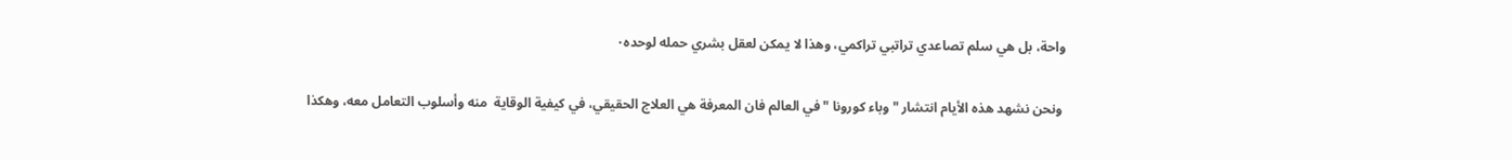واحة، بل هي سلم تصاعدي تراتبي تراكمي، وهذا لا يمكن لعقل بشري حمله لوحده٠

 ونحن نشهد هذه الأيام انتشار "وباء كورونا "في العالم فان المعرفة هي العلاج الحقيقي، في كيفية الوقاية  منه وأسلوب التعامل معه، وهكذا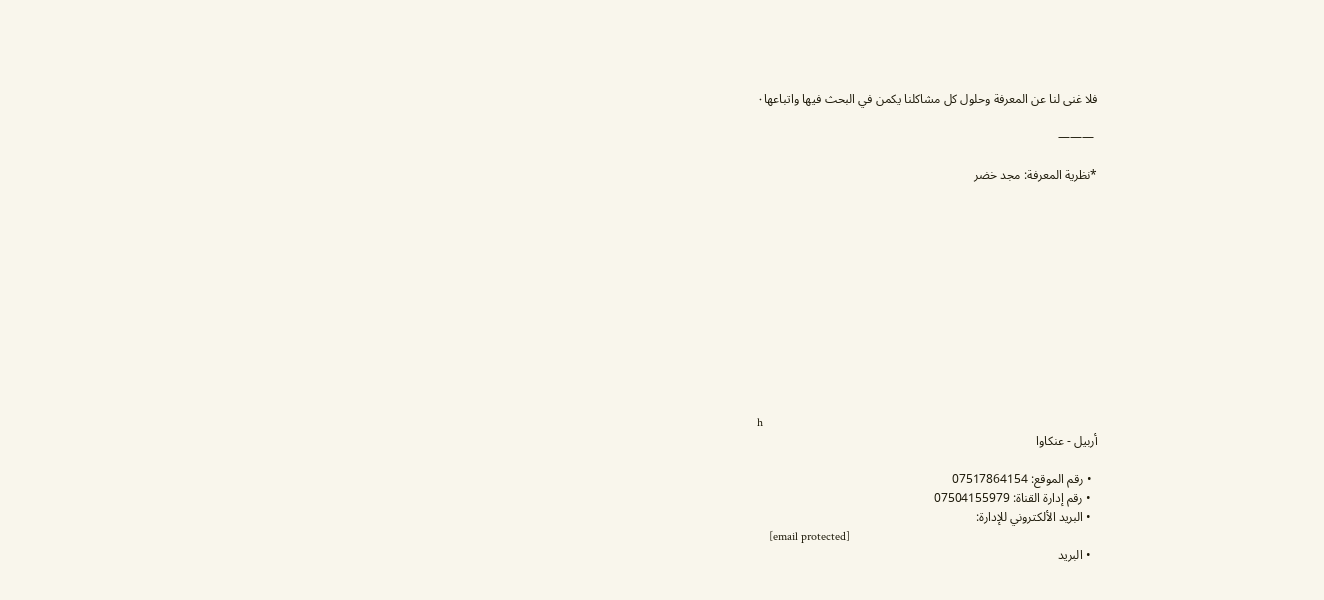فلا غنى لنا عن المعرفة وحلول كل مشاكلنا يكمن في البحث فيها واتباعها٠

 ———

*نظرية المعرفة: مجد خضر












h
أربيل - عنكاوا

  • رقم الموقع: 07517864154
  • رقم إدارة القناة: 07504155979
  • البريد الألكتروني للإدارة:
    [email protected]
  • البريد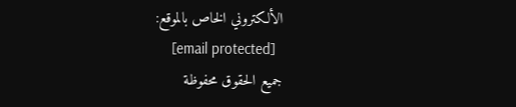الألكتروني الخاص بالموقع:
    [email protected]
جميع الحقوق محفوظة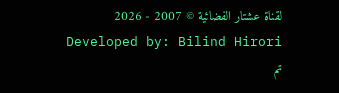لقناة عشتار الفضائية © 2007 - 2026
Developed by: Bilind Hirori
تم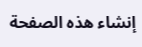إنشاء هذه الصفحة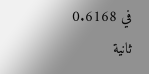في 0.6168 ثانية